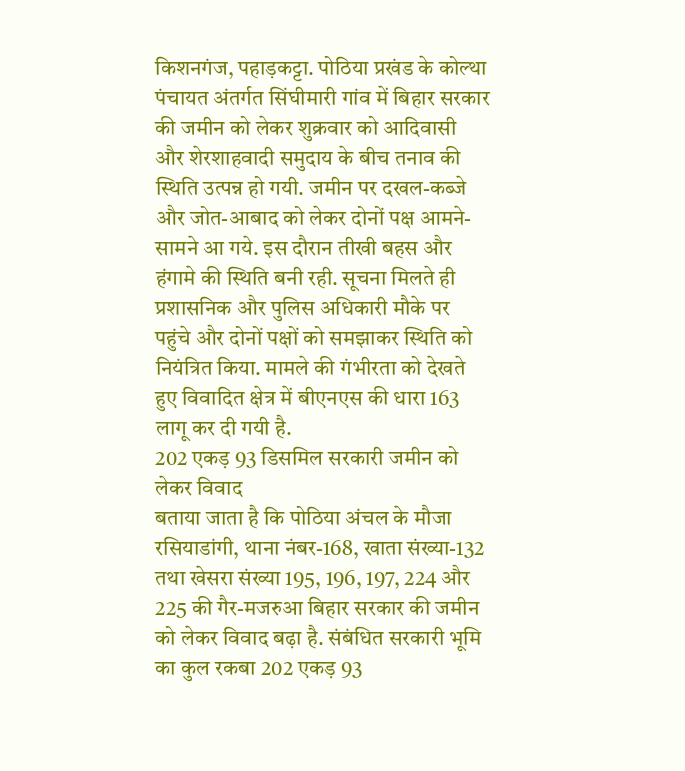किशनगंज, पहाड़कट्टा. पोठिया प्रखंड के कोल्था पंचायत अंतर्गत सिंघीमारी गांव में बिहार सरकार की जमीन को लेकर शुक्रवार को आदिवासी और शेरशाहवादी समुदाय के बीच तनाव की स्थिति उत्पन्न हो गयी. जमीन पर दखल-कब्जे और जोत-आबाद को लेकर दोनों पक्ष आमने-सामने आ गये. इस दौरान तीखी बहस और हंगामे की स्थिति बनी रही. सूचना मिलते ही प्रशासनिक और पुलिस अधिकारी मौके पर पहुंचे और दोनों पक्षों को समझाकर स्थिति को नियंत्रित किया. मामले की गंभीरता को देखते हुए विवादित क्षेत्र में बीएनएस की धारा 163 लागू कर दी गयी है.
202 एकड़ 93 डिसमिल सरकारी जमीन को लेकर विवाद
बताया जाता है कि पोठिया अंचल के मौजा रसियाडांगी, थाना नंबर-168, खाता संख्या-132 तथा खेसरा संख्या 195, 196, 197, 224 और 225 की गैर-मजरुआ बिहार सरकार की जमीन को लेकर विवाद बढ़ा है. संबंधित सरकारी भूमि का कुल रकबा 202 एकड़ 93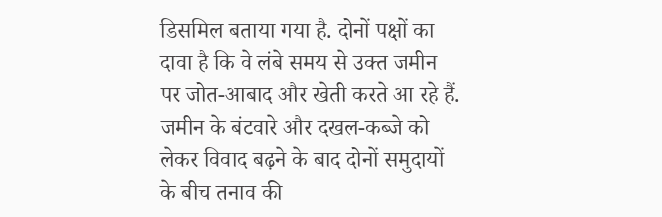डिसमिल बताया गया है. दोनों पक्षों का दावा है कि वे लंबे समय से उक्त जमीन पर जोत-आबाद और खेती करते आ रहे हैं. जमीन के बंटवारे और दखल-कब्जे को लेकर विवाद बढ़ने के बाद दोनों समुदायों के बीच तनाव की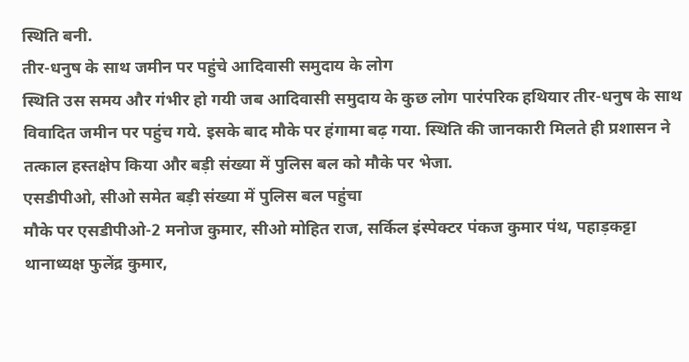स्थिति बनी.
तीर-धनुष के साथ जमीन पर पहुंचे आदिवासी समुदाय के लोग
स्थिति उस समय और गंभीर हो गयी जब आदिवासी समुदाय के कुछ लोग पारंपरिक हथियार तीर-धनुष के साथ विवादित जमीन पर पहुंच गये. इसके बाद मौके पर हंगामा बढ़ गया. स्थिति की जानकारी मिलते ही प्रशासन ने तत्काल हस्तक्षेप किया और बड़ी संख्या में पुलिस बल को मौके पर भेजा.
एसडीपीओ, सीओ समेत बड़ी संख्या में पुलिस बल पहुंचा
मौके पर एसडीपीओ-2 मनोज कुमार, सीओ मोहित राज, सर्किल इंस्पेक्टर पंकज कुमार पंथ, पहाड़कट्टा थानाध्यक्ष फुलेंद्र कुमार,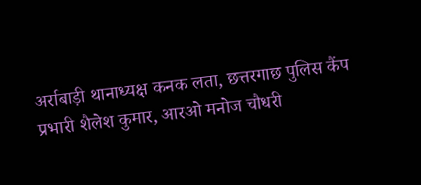अर्राबाड़ी थानाध्यक्ष कनक लता, छत्तरगाछ पुलिस कैंप प्रभारी शैलेश कुमार, आरओ मनोज चौधरी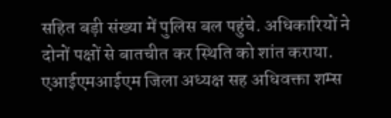सहित बड़ी संख्या में पुलिस बल पहुंचे. अधिकारियों ने दोनों पक्षों से बातचीत कर स्थिति को शांत कराया. एआईएमआईएम जिला अध्यक्ष सह अधिवक्ता शम्स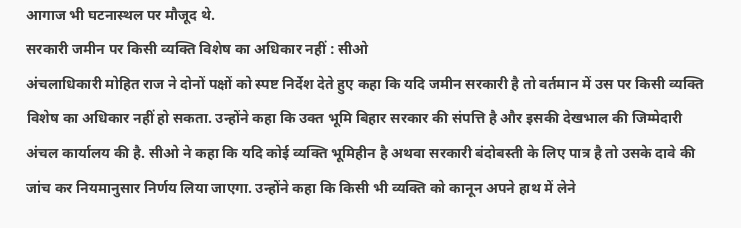आगाज भी घटनास्थल पर मौजूद थे.
सरकारी जमीन पर किसी व्यक्ति विशेष का अधिकार नहीं : सीओ
अंचलाधिकारी मोहित राज ने दोनों पक्षों को स्पष्ट निर्देश देते हुए कहा कि यदि जमीन सरकारी है तो वर्तमान में उस पर किसी व्यक्ति विशेष का अधिकार नहीं हो सकता. उन्होंने कहा कि उक्त भूमि बिहार सरकार की संपत्ति है और इसकी देखभाल की जिम्मेदारी अंचल कार्यालय की है. सीओ ने कहा कि यदि कोई व्यक्ति भूमिहीन है अथवा सरकारी बंदोबस्ती के लिए पात्र है तो उसके दावे की जांच कर नियमानुसार निर्णय लिया जाएगा. उन्होंने कहा कि किसी भी व्यक्ति को कानून अपने हाथ में लेने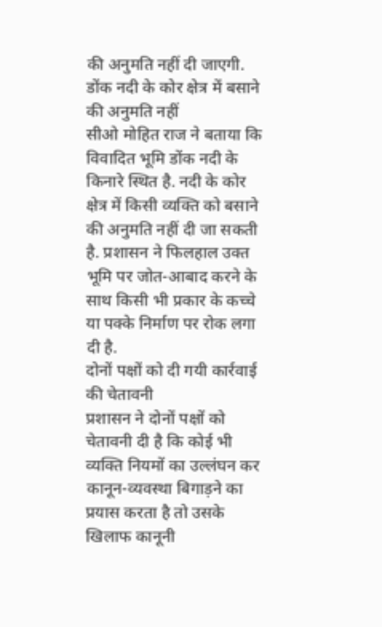की अनुमति नहीं दी जाएगी.
डोंक नदी के कोर क्षेत्र में बसाने की अनुमति नहीं
सीओ मोहित राज ने बताया कि विवादित भूमि डोंक नदी के किनारे स्थित है. नदी के कोर क्षेत्र में किसी व्यक्ति को बसाने की अनुमति नहीं दी जा सकती है. प्रशासन ने फिलहाल उक्त भूमि पर जोत-आबाद करने के साथ किसी भी प्रकार के कच्चे या पक्के निर्माण पर रोक लगा दी है.
दोनों पक्षों को दी गयी कार्रवाई की चेतावनी
प्रशासन ने दोनों पक्षों को चेतावनी दी है कि कोई भी व्यक्ति नियमों का उल्लंघन कर कानून-व्यवस्था बिगाड़ने का प्रयास करता है तो उसके खिलाफ कानूनी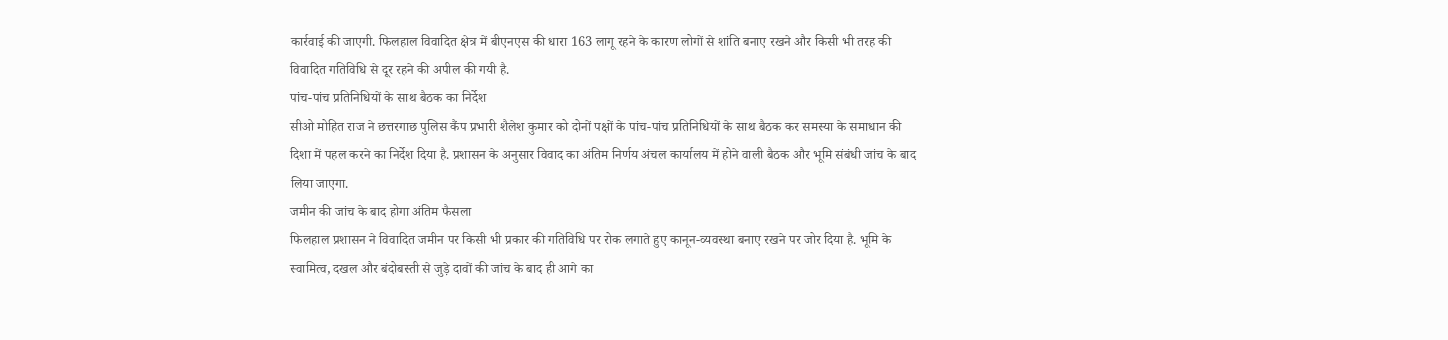कार्रवाई की जाएगी. फिलहाल विवादित क्षेत्र में बीएनएस की धारा 163 लागू रहने के कारण लोगों से शांति बनाए रखने और किसी भी तरह की विवादित गतिविधि से दूर रहने की अपील की गयी है.
पांच-पांच प्रतिनिधियों के साथ बैठक का निर्देश
सीओ मोहित राज ने छत्तरगाछ पुलिस कैंप प्रभारी शैलेश कुमार को दोनों पक्षों के पांच-पांच प्रतिनिधियों के साथ बैठक कर समस्या के समाधान की दिशा में पहल करने का निर्देश दिया है. प्रशासन के अनुसार विवाद का अंतिम निर्णय अंचल कार्यालय में होने वाली बैठक और भूमि संबंधी जांच के बाद लिया जाएगा.
जमीन की जांच के बाद होगा अंतिम फैसला
फिलहाल प्रशासन ने विवादित जमीन पर किसी भी प्रकार की गतिविधि पर रोक लगाते हुए कानून-व्यवस्था बनाए रखने पर जोर दिया है. भूमि के स्वामित्व, दखल और बंदोबस्ती से जुड़े दावों की जांच के बाद ही आगे का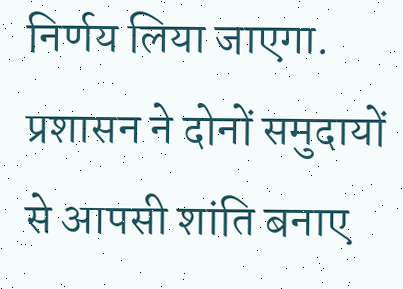निर्णय लिया जाएगा. प्रशासन ने दोनों समुदायों से आपसी शांति बनाए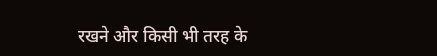रखने और किसी भी तरह के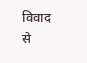विवाद से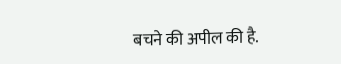बचने की अपील की है.